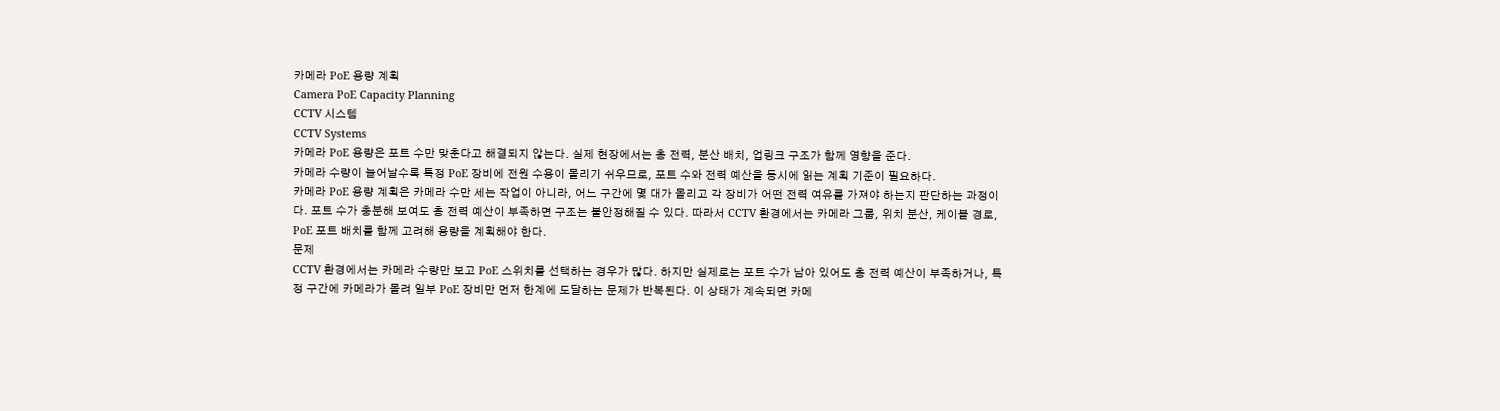카메라 PoE 용량 계획
Camera PoE Capacity Planning
CCTV 시스템
CCTV Systems
카메라 PoE 용량은 포트 수만 맞춘다고 해결되지 않는다. 실제 현장에서는 총 전력, 분산 배치, 업링크 구조가 함께 영향을 준다.
카메라 수량이 늘어날수록 특정 PoE 장비에 전원 수용이 몰리기 쉬우므로, 포트 수와 전력 예산을 동시에 읽는 계획 기준이 필요하다.
카메라 PoE 용량 계획은 카메라 수만 세는 작업이 아니라, 어느 구간에 몇 대가 몰리고 각 장비가 어떤 전력 여유를 가져야 하는지 판단하는 과정이다. 포트 수가 충분해 보여도 총 전력 예산이 부족하면 구조는 불안정해질 수 있다. 따라서 CCTV 환경에서는 카메라 그룹, 위치 분산, 케이블 경로, PoE 포트 배치를 함께 고려해 용량을 계획해야 한다.
문제
CCTV 환경에서는 카메라 수량만 보고 PoE 스위치를 선택하는 경우가 많다. 하지만 실제로는 포트 수가 남아 있어도 총 전력 예산이 부족하거나, 특정 구간에 카메라가 몰려 일부 PoE 장비만 먼저 한계에 도달하는 문제가 반복된다. 이 상태가 계속되면 카메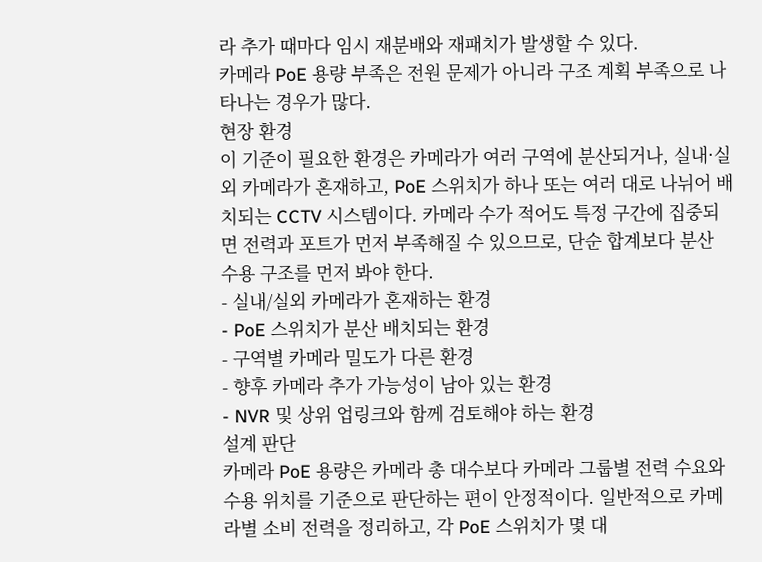라 추가 때마다 임시 재분배와 재패치가 발생할 수 있다.
카메라 PoE 용량 부족은 전원 문제가 아니라 구조 계획 부족으로 나타나는 경우가 많다.
현장 환경
이 기준이 필요한 환경은 카메라가 여러 구역에 분산되거나, 실내·실외 카메라가 혼재하고, PoE 스위치가 하나 또는 여러 대로 나뉘어 배치되는 CCTV 시스템이다. 카메라 수가 적어도 특정 구간에 집중되면 전력과 포트가 먼저 부족해질 수 있으므로, 단순 합계보다 분산 수용 구조를 먼저 봐야 한다.
- 실내/실외 카메라가 혼재하는 환경
- PoE 스위치가 분산 배치되는 환경
- 구역별 카메라 밀도가 다른 환경
- 향후 카메라 추가 가능성이 남아 있는 환경
- NVR 및 상위 업링크와 함께 검토해야 하는 환경
설계 판단
카메라 PoE 용량은 카메라 총 대수보다 카메라 그룹별 전력 수요와 수용 위치를 기준으로 판단하는 편이 안정적이다. 일반적으로 카메라별 소비 전력을 정리하고, 각 PoE 스위치가 몇 대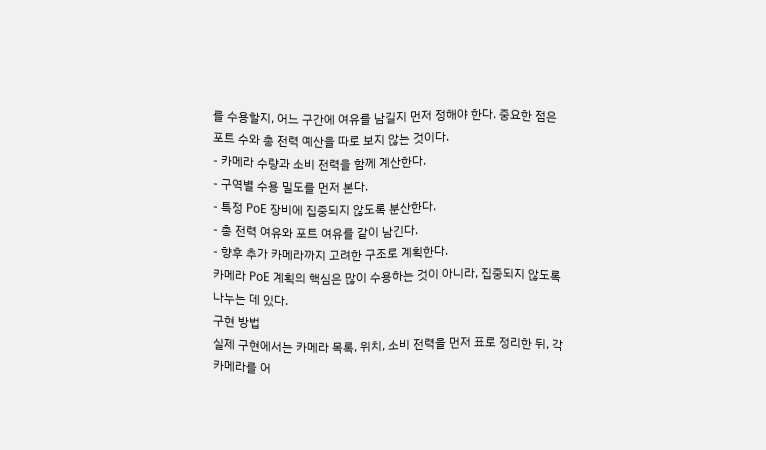를 수용할지, 어느 구간에 여유를 남길지 먼저 정해야 한다. 중요한 점은 포트 수와 총 전력 예산을 따로 보지 않는 것이다.
- 카메라 수량과 소비 전력을 함께 계산한다.
- 구역별 수용 밀도를 먼저 본다.
- 특정 PoE 장비에 집중되지 않도록 분산한다.
- 총 전력 여유와 포트 여유를 같이 남긴다.
- 향후 추가 카메라까지 고려한 구조로 계획한다.
카메라 PoE 계획의 핵심은 많이 수용하는 것이 아니라, 집중되지 않도록 나누는 데 있다.
구현 방법
실제 구현에서는 카메라 목록, 위치, 소비 전력을 먼저 표로 정리한 뒤, 각 카메라를 어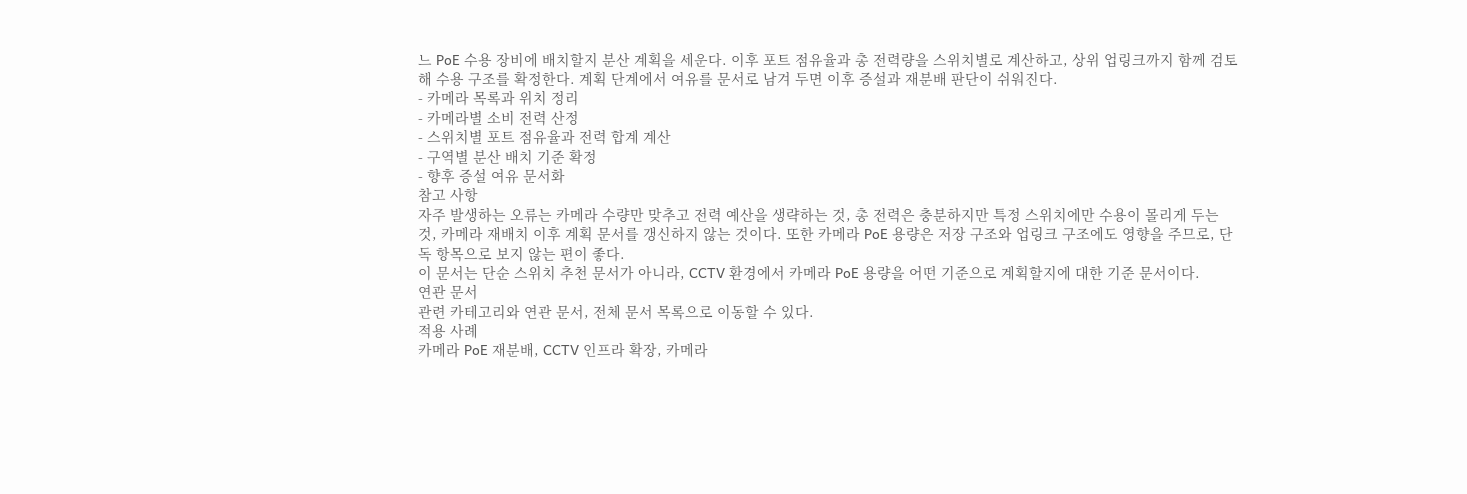느 PoE 수용 장비에 배치할지 분산 계획을 세운다. 이후 포트 점유율과 총 전력량을 스위치별로 계산하고, 상위 업링크까지 함께 검토해 수용 구조를 확정한다. 계획 단계에서 여유를 문서로 남겨 두면 이후 증설과 재분배 판단이 쉬워진다.
- 카메라 목록과 위치 정리
- 카메라별 소비 전력 산정
- 스위치별 포트 점유율과 전력 합계 계산
- 구역별 분산 배치 기준 확정
- 향후 증설 여유 문서화
참고 사항
자주 발생하는 오류는 카메라 수량만 맞추고 전력 예산을 생략하는 것, 총 전력은 충분하지만 특정 스위치에만 수용이 몰리게 두는 것, 카메라 재배치 이후 계획 문서를 갱신하지 않는 것이다. 또한 카메라 PoE 용량은 저장 구조와 업링크 구조에도 영향을 주므로, 단독 항목으로 보지 않는 편이 좋다.
이 문서는 단순 스위치 추천 문서가 아니라, CCTV 환경에서 카메라 PoE 용량을 어떤 기준으로 계획할지에 대한 기준 문서이다.
연관 문서
관련 카테고리와 연관 문서, 전체 문서 목록으로 이동할 수 있다.
적용 사례
카메라 PoE 재분배, CCTV 인프라 확장, 카메라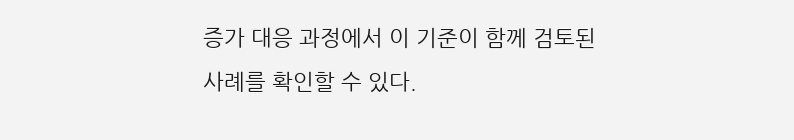증가 대응 과정에서 이 기준이 함께 검토된 사례를 확인할 수 있다.